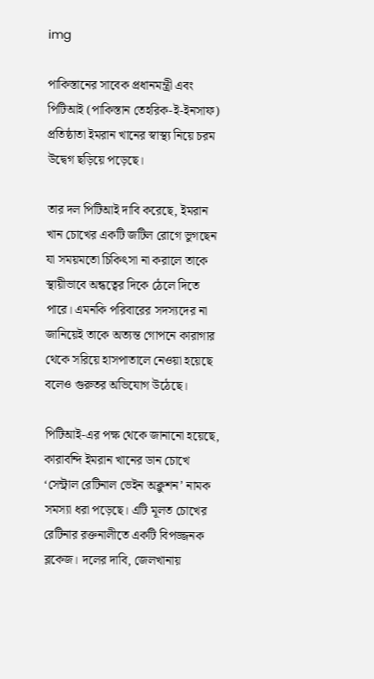img

পাকিস্তানের সাবেক প্রধানমন্ত্রী এবং পিটিআই (পাকিস্তান তেহরিক-ই-ইনসাফ) প্রতিষ্ঠাতা ইমরান খানের স্বাস্থ্য নিয়ে চরম উদ্বেগ ছড়িয়ে পড়েছে।

তার দল পিটিআই দাবি করেছে, ইমরান খান চোখের একটি জটিল রোগে ভুগছেন যা সময়মতো চিকিৎসা না করালে তাকে স্থায়ীভাবে অন্ধত্বের দিকে ঠেলে দিতে পারে। এমনকি পরিবারের সদস্যদের না জানিয়েই তাকে অত্যন্ত গোপনে কারাগার থেকে সরিয়ে হাসপাতালে নেওয়া হয়েছে বলেও গুরুতর অভিযোগ উঠেছে।

পিটিআই-এর পক্ষ থেকে জানানো হয়েছে, কারাবন্দি ইমরান খানের ডান চোখে ‘সেন্ট্রাল রেটিনাল ভেইন অক্লুশন’ নামক সমস্যা ধরা পড়েছে। এটি মূলত চোখের রেটিনার রক্তনালীতে একটি বিপজ্জনক ব্লকেজ। দলের দাবি, জেলখানায়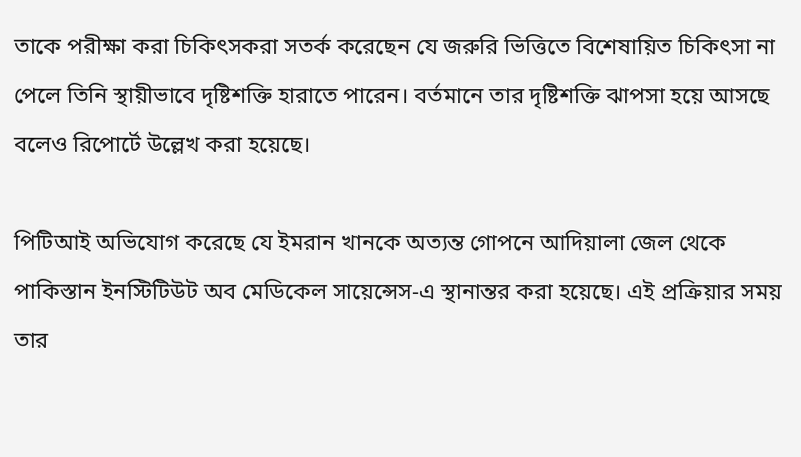তাকে পরীক্ষা করা চিকিৎসকরা সতর্ক করেছেন যে জরুরি ভিত্তিতে বিশেষায়িত চিকিৎসা না পেলে তিনি স্থায়ীভাবে দৃষ্টিশক্তি হারাতে পারেন। বর্তমানে তার দৃষ্টিশক্তি ঝাপসা হয়ে আসছে বলেও রিপোর্টে উল্লেখ করা হয়েছে।

পিটিআই অভিযোগ করেছে যে ইমরান খানকে অত্যন্ত গোপনে আদিয়ালা জেল থেকে পাকিস্তান ইনস্টিটিউট অব মেডিকেল সায়েন্সেস-এ স্থানান্তর করা হয়েছে। এই প্রক্রিয়ার সময় তার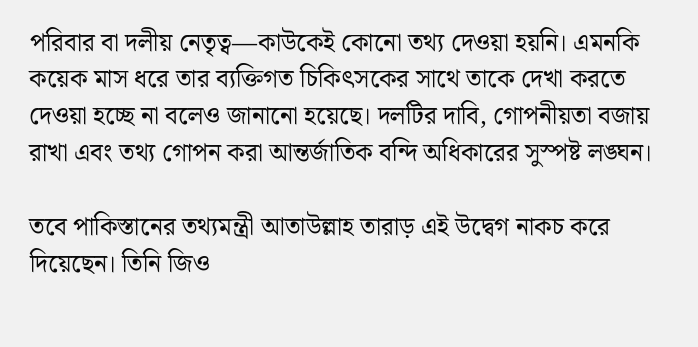পরিবার বা দলীয় নেতৃত্ব—কাউকেই কোনো তথ্য দেওয়া হয়নি। এমনকি কয়েক মাস ধরে তার ব্যক্তিগত চিকিৎসকের সাথে তাকে দেখা করতে দেওয়া হচ্ছে না বলেও জানানো হয়েছে। দলটির দাবি, গোপনীয়তা বজায় রাখা এবং তথ্য গোপন করা আন্তর্জাতিক বন্দি অধিকারের সুস্পষ্ট লঙ্ঘন।

তবে পাকিস্তানের তথ্যমন্ত্রী আতাউল্লাহ তারাড় এই উদ্বেগ নাকচ করে দিয়েছেন। তিনি জিও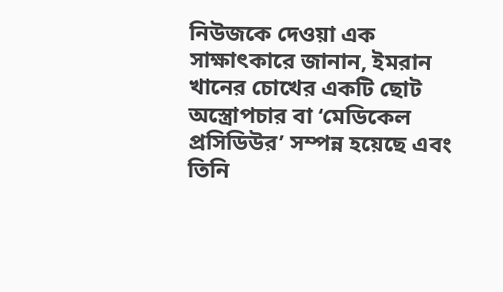নিউজকে দেওয়া এক সাক্ষাৎকারে জানান, ইমরান খানের চোখের একটি ছোট অস্ত্রোপচার বা ‘মেডিকেল প্রসিডিউর’ সম্পন্ন হয়েছে এবং তিনি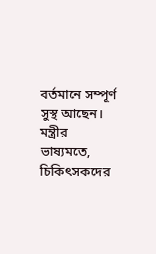বর্তমানে সম্পূর্ণ সুস্থ আছেন। মন্ত্রীর ভাষ্যমতে, চিকিৎসকদের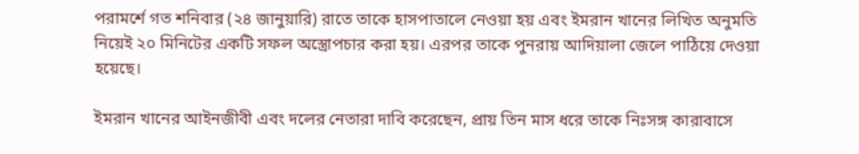পরামর্শে গত শনিবার (২৪ জানুয়ারি) রাতে তাকে হাসপাতালে নেওয়া হয় এবং ইমরান খানের লিখিত অনুমতি নিয়েই ২০ মিনিটের একটি সফল অস্ত্রোপচার করা হয়। এরপর তাকে পুনরায় আদিয়ালা জেলে পাঠিয়ে দেওয়া হয়েছে।

ইমরান খানের আইনজীবী এবং দলের নেতারা দাবি করেছেন, প্রায় তিন মাস ধরে তাকে নিঃসঙ্গ কারাবাসে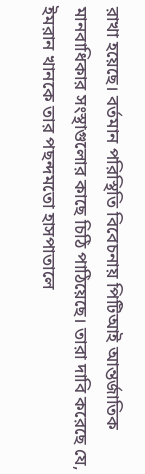রাখা হয়েছে। বর্তমান পরিস্থিতি বিবেচনায় পিটিআই আন্তর্জাতিক মানবাধিকার সংস্থাগুলোর কাছে চিঠি পাঠিয়েছে। তারা দাবি করেছে যে, ইমরান খানকে তার পছন্দমতো হাসপাতালে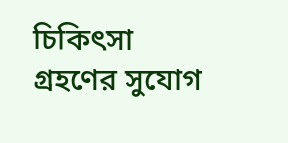চিকিৎসা গ্রহণের সুযোগ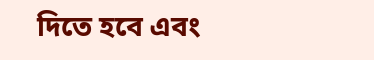দিতে হবে এবং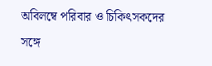অবিলম্বে পরিবার ও চিকিৎসকদের সঙ্গে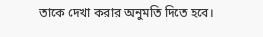তাকে দেখা করার অনুমতি দিতে হবে।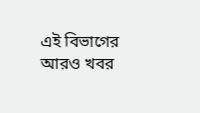এই বিভাগের আরও খবর